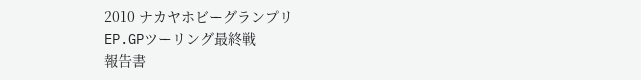2010 ナカヤホビーグランプリ
EP.GPツーリング最終戦
報告書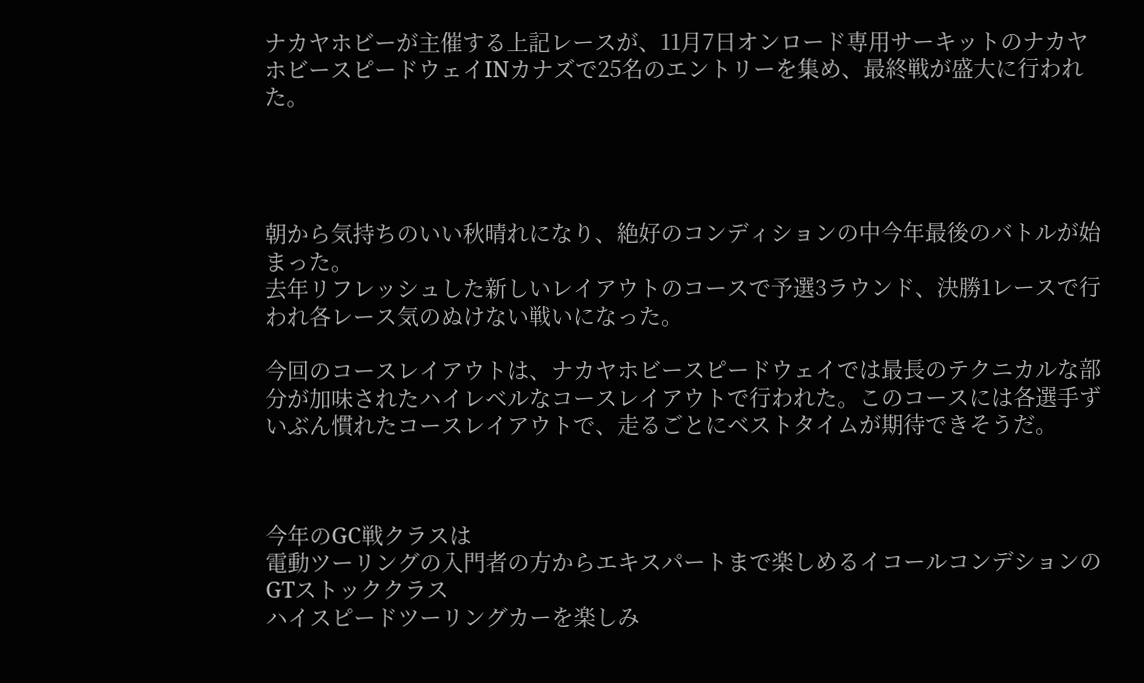ナカヤホビーが主催する上記レースが、11月7日オンロード専用サーキットのナカヤホビースピードウェイINカナズで25名のエントリーを集め、最終戦が盛大に行われた。




朝から気持ちのいい秋晴れになり、絶好のコンディションの中今年最後のバトルが始まった。
去年リフレッシュした新しいレイアウトのコースで予選3ラウンド、決勝1レースで行われ各レース気のぬけない戦いになった。

今回のコースレイアウトは、ナカヤホビースピードウェイでは最長のテクニカルな部分が加味されたハイレベルなコースレイアウトで行われた。このコースには各選手ずいぶん慣れたコースレイアウトで、走るごとにベストタイムが期待できそうだ。



今年のGC戦クラスは
電動ツーリングの入門者の方からエキスパートまで楽しめるイコールコンデションのGTストッククラス
ハイスピードツーリングカーを楽しみ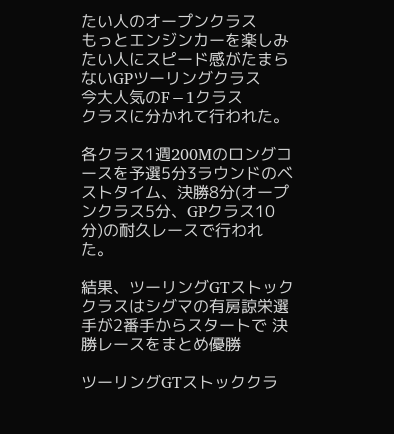たい人のオープンクラス
もっとエンジンカーを楽しみたい人にスピード感がたまらないGPツーリングクラス
今大人気のF−1クラス
クラスに分かれて行われた。

各クラス1週200Mのロングコースを予選5分3ラウンドのベストタイム、決勝8分(オープンクラス5分、GPクラス10分)の耐久レースで行われた。

結果、ツーリングGTストッククラスはシグマの有房諒栄選手が2番手からスタートで 決勝レースをまとめ優勝

ツーリングGTストッククラ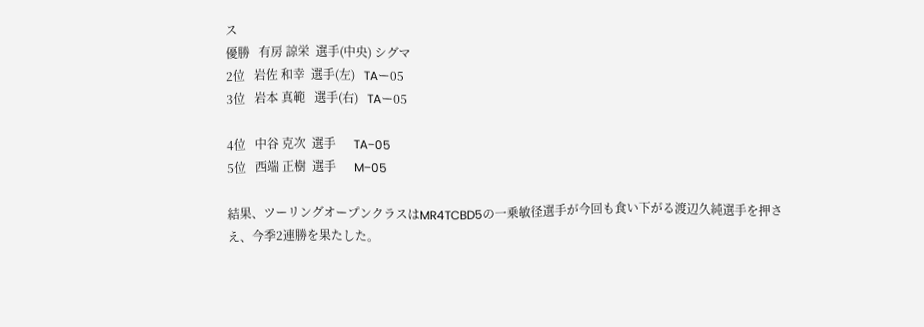ス
優勝   有房 諒栄  選手(中央) シグマ
2位   岩佐 和幸  選手(左)   TAー05
3位   岩本 真範   選手(右)   TAー05

4位   中谷 克次  選手      TA−05
5位   西端 正樹  選手      M−05

結果、ツーリングオープンクラスはMR4TCBD5の一乗敏径選手が今回も食い下がる渡辺久純選手を押さえ、今季2連勝を果たした。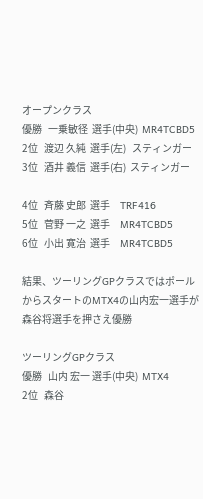オープンクラス
優勝   一乗敏径  選手(中央)  MR4TCBD5
2位   渡辺 久純  選手(左)   スティンガー
3位   酒井 義信  選手(右)  スティンガー

4位   斉藤 史郎  選手     TRF416
5位   菅野 一之  選手     MR4TCBD5
6位   小出 寛治  選手     MR4TCBD5

結果、ツーリングGPクラスではポールからスタートのMTX4の山内宏一選手が森谷将選手を押さえ優勝

ツーリングGPクラス
優勝   山内 宏一 選手(中央)  MTX4
2位   森谷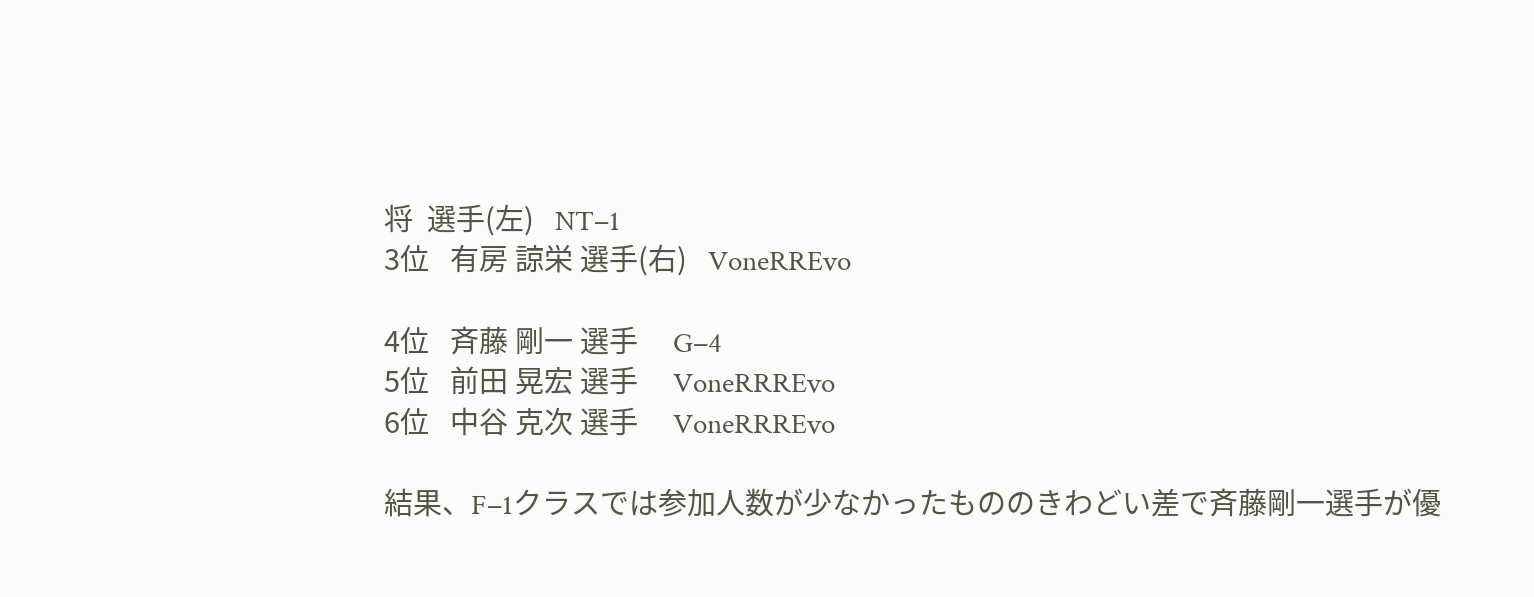将  選手(左)   NT−1
3位   有房 諒栄 選手(右)   VoneRREvo

4位   斉藤 剛一 選手     G−4
5位   前田 晃宏 選手     VoneRRREvo
6位   中谷 克次 選手     VoneRRREvo

結果、F−1クラスでは参加人数が少なかったもののきわどい差で斉藤剛一選手が優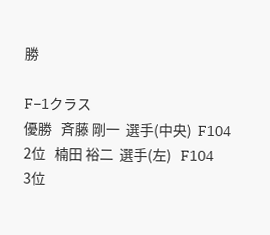勝

F−1クラス
優勝   斉藤 剛一  選手(中央)  F104
2位   楠田 裕二  選手(左)   F104
3位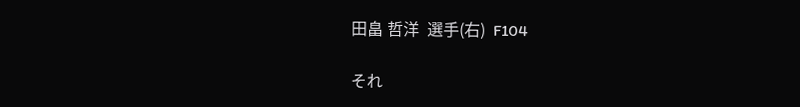田畠 哲洋  選手(右)  F104

それ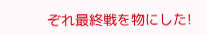ぞれ最終戦を物にした!